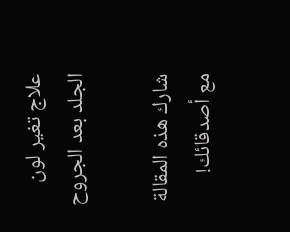علاج تغير لون الجلد بعد الجروح

شارك هذه المقالة مع أصدقائك!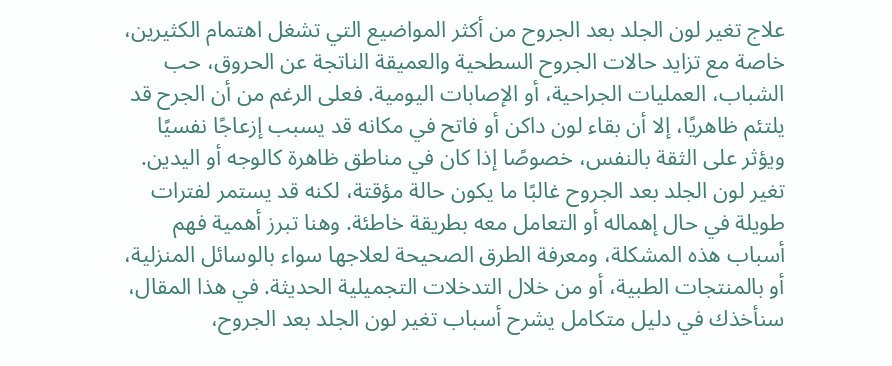علاج تغير لون الجلد بعد الجروح من أكثر المواضيع التي تشغل اهتمام الكثيرين، خاصة مع تزايد حالات الجروح السطحية والعميقة الناتجة عن الحروق، حب الشباب، العمليات الجراحية، أو الإصابات اليومية. فعلى الرغم من أن الجرح قد يلتئم ظاهريًا، إلا أن بقاء لون داكن أو فاتح في مكانه قد يسبب إزعاجًا نفسيًا ويؤثر على الثقة بالنفس، خصوصًا إذا كان في مناطق ظاهرة كالوجه أو اليدين.
تغير لون الجلد بعد الجروح غالبًا ما يكون حالة مؤقتة، لكنه قد يستمر لفترات طويلة في حال إهماله أو التعامل معه بطريقة خاطئة. وهنا تبرز أهمية فهم أسباب هذه المشكلة، ومعرفة الطرق الصحيحة لعلاجها سواء بالوسائل المنزلية، أو بالمنتجات الطبية، أو من خلال التدخلات التجميلية الحديثة. في هذا المقال، سنأخذك في دليل متكامل يشرح أسباب تغير لون الجلد بعد الجروح،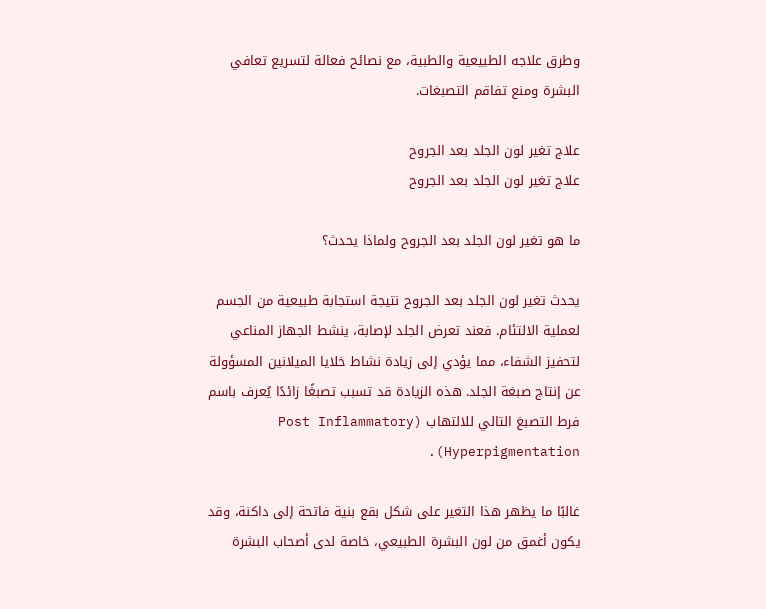وطرق علاجه الطبيعية والطبية، مع نصائح فعالة لتسريع تعافي البشرة ومنع تفاقم التصبغات.

علاج تغير لون الجلد بعد الجروح
علاج تغير لون الجلد بعد الجروح

ما هو تغير لون الجلد بعد الجروح ولماذا يحدث؟

يحدث تغير لون الجلد بعد الجروح نتيجة استجابة طبيعية من الجسم لعملية الالتئام. فعند تعرض الجلد لإصابة، ينشط الجهاز المناعي لتحفيز الشفاء، مما يؤدي إلى زيادة نشاط خلايا الميلانين المسؤولة عن إنتاج صبغة الجلد. هذه الزيادة قد تسبب تصبغًا زائدًا يُعرف باسم فرط التصبغ التالي للالتهاب (Post Inflammatory Hyperpigmentation).

غالبًا ما يظهر هذا التغير على شكل بقع بنية فاتحة إلى داكنة، وقد يكون أغمق من لون البشرة الطبيعي، خاصة لدى أصحاب البشرة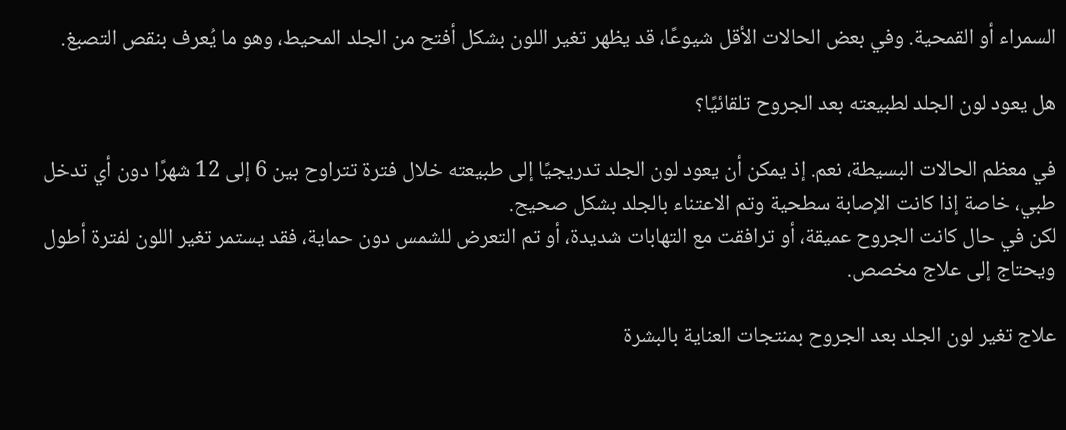السمراء أو القمحية. وفي بعض الحالات الأقل شيوعًا، قد يظهر تغير اللون بشكل أفتح من الجلد المحيط، وهو ما يُعرف بنقص التصبغ.

هل يعود لون الجلد لطبيعته بعد الجروح تلقائيًا؟

في معظم الحالات البسيطة، نعم. إذ يمكن أن يعود لون الجلد تدريجيًا إلى طبيعته خلال فترة تتراوح بين 6 إلى 12 شهرًا دون أي تدخل طبي، خاصة إذا كانت الإصابة سطحية وتم الاعتناء بالجلد بشكل صحيح.
لكن في حال كانت الجروح عميقة، أو ترافقت مع التهابات شديدة، أو تم التعرض للشمس دون حماية، فقد يستمر تغير اللون لفترة أطول ويحتاج إلى علاج مخصص.

علاج تغير لون الجلد بعد الجروح بمنتجات العناية بالبشرة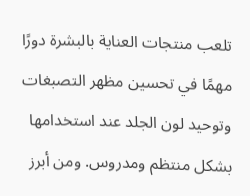تلعب منتجات العناية بالبشرة دورًا مهمًا في تحسين مظهر التصبغات وتوحيد لون الجلد عند استخدامها بشكل منتظم ومدروس. ومن أبرز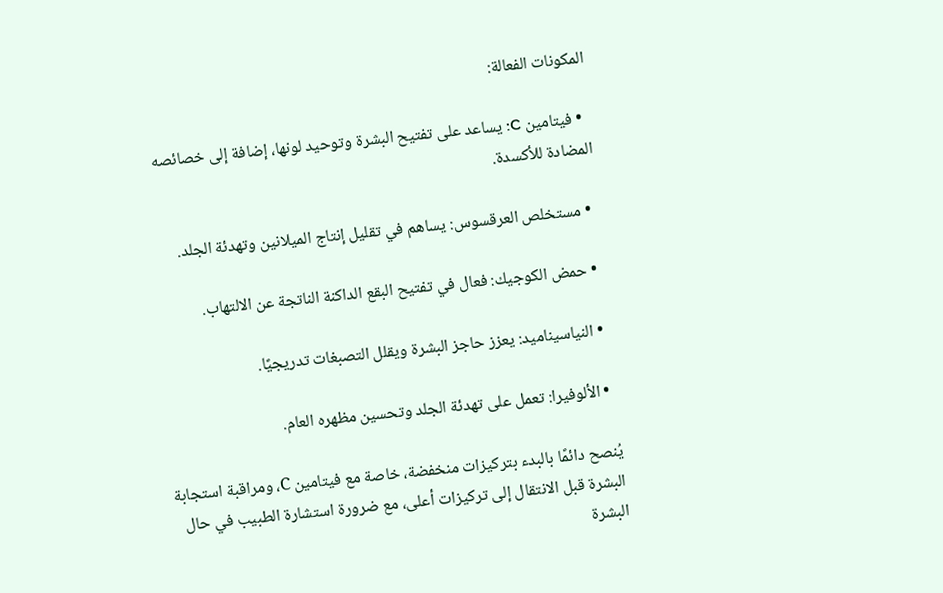المكونات الفعالة:

  • فيتامين C: يساعد على تفتيح البشرة وتوحيد لونها، إضافة إلى خصائصه المضادة للأكسدة.

  • مستخلص العرقسوس: يساهم في تقليل إنتاج الميلانين وتهدئة الجلد.

  • حمض الكوجيك: فعال في تفتيح البقع الداكنة الناتجة عن الالتهاب.

  • النياسيناميد: يعزز حاجز البشرة ويقلل التصبغات تدريجيًا.

  • الألوفيرا: تعمل على تهدئة الجلد وتحسين مظهره العام.

يُنصح دائمًا بالبدء بتركيزات منخفضة، خاصة مع فيتامين C، ومراقبة استجابة البشرة قبل الانتقال إلى تركيزات أعلى، مع ضرورة استشارة الطبيب في حال البشرة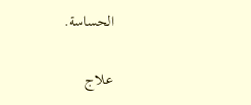الحساسة.

علاج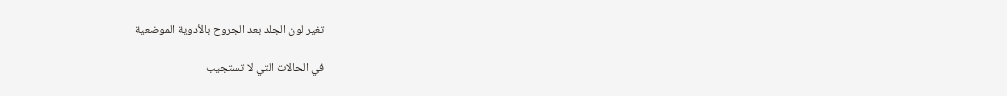تغير لون الجلد بعد الجروح بالأدوية الموضعية

في الحالات التي لا تستجيب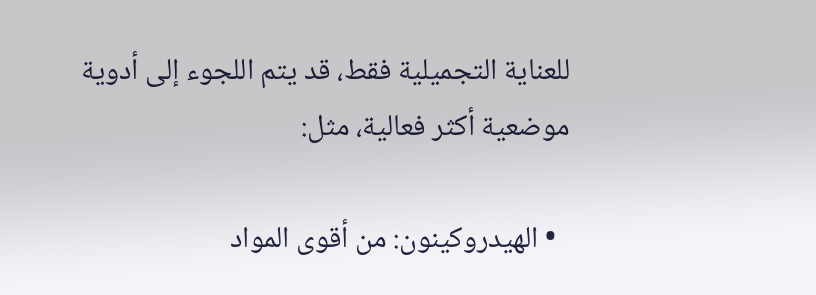للعناية التجميلية فقط، قد يتم اللجوء إلى أدوية موضعية أكثر فعالية، مثل:

  • الهيدروكينون: من أقوى المواد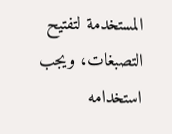المستخدمة لتفتيح التصبغات، ويجب استخدامه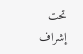تحت إشراف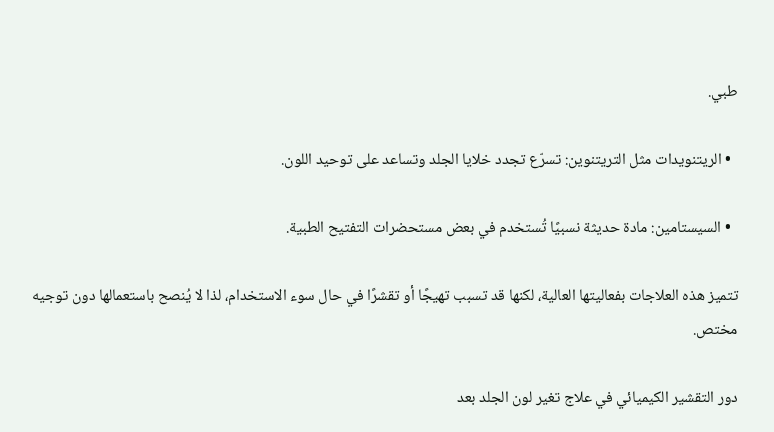طبي.

  • الريتنويدات مثل التريتنوين: تسرّع تجدد خلايا الجلد وتساعد على توحيد اللون.

  • السيستامين: مادة حديثة نسبيًا تُستخدم في بعض مستحضرات التفتيح الطبية.

تتميز هذه العلاجات بفعاليتها العالية، لكنها قد تسبب تهيجًا أو تقشرًا في حال سوء الاستخدام، لذا لا يُنصح باستعمالها دون توجيه مختص.

دور التقشير الكيميائي في علاج تغير لون الجلد بعد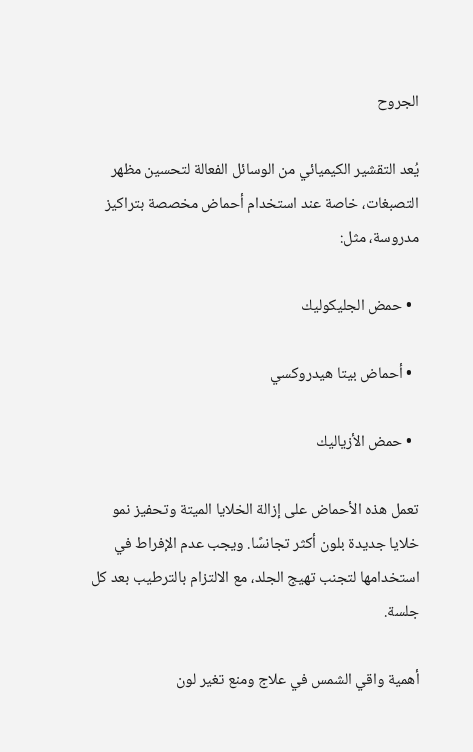الجروح

يُعد التقشير الكيميائي من الوسائل الفعالة لتحسين مظهر التصبغات، خاصة عند استخدام أحماض مخصصة بتراكيز مدروسة، مثل:

  • حمض الجليكوليك

  • أحماض بيتا هيدروكسي

  • حمض الأزياليك

تعمل هذه الأحماض على إزالة الخلايا الميتة وتحفيز نمو خلايا جديدة بلون أكثر تجانسًا. ويجب عدم الإفراط في استخدامها لتجنب تهيج الجلد، مع الالتزام بالترطيب بعد كل جلسة.

أهمية واقي الشمس في علاج ومنع تغير لون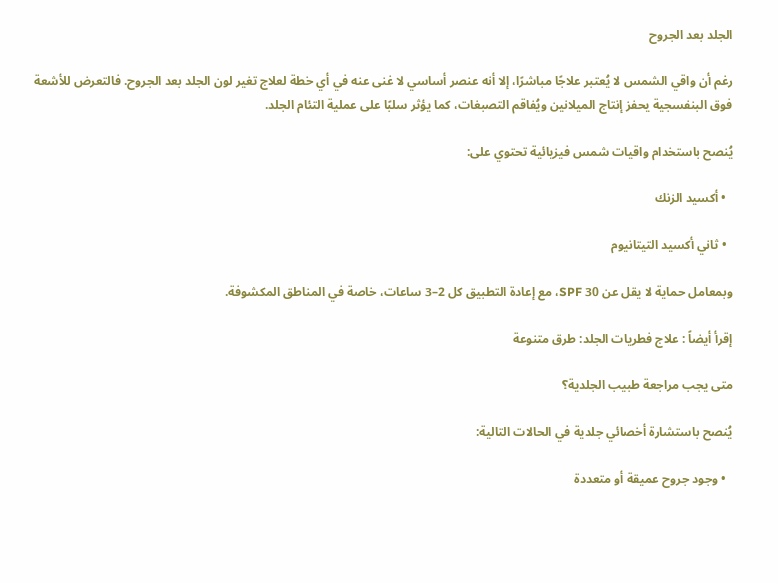الجلد بعد الجروح

رغم أن واقي الشمس لا يُعتبر علاجًا مباشرًا، إلا أنه عنصر أساسي لا غنى عنه في أي خطة لعلاج تغير لون الجلد بعد الجروح. فالتعرض للأشعة فوق البنفسجية يحفز إنتاج الميلانين ويُفاقم التصبغات، كما يؤثر سلبًا على عملية التئام الجلد.

يُنصح باستخدام واقيات شمس فيزيائية تحتوي على:

  • أكسيد الزنك

  • ثاني أكسيد التيتانيوم

وبمعامل حماية لا يقل عن SPF 30، مع إعادة التطبيق كل 2–3 ساعات، خاصة في المناطق المكشوفة.

إقرأ أيضاً : علاج فطريات الجلد: طرق متنوعة

متى يجب مراجعة طبيب الجلدية؟

يُنصح باستشارة أخصائي جلدية في الحالات التالية:

  • وجود جروح عميقة أو متعددة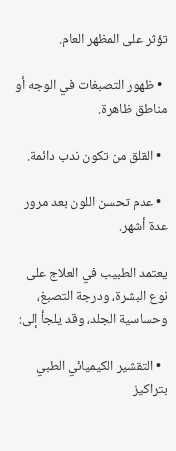تؤثر على المظهر العام.

  • ظهور التصبغات في الوجه أو مناطق ظاهرة.

  • القلق من تكون ندب دائمة.

  • عدم تحسن اللون بعد مرور عدة أشهر.

يعتمد الطبيب في العلاج على نوع البشرة، ودرجة التصبغ، وحساسية الجلد، وقد يلجأ إلى:

  • التقشير الكيميائي الطبي بتراكيز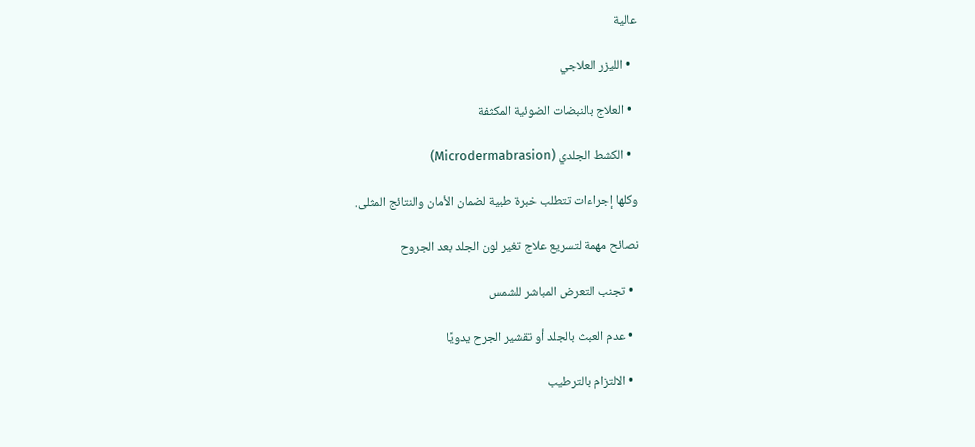عالية

  • الليزر العلاجي

  • العلاج بالنبضات الضوئية المكثفة

  • الكشط الجلدي (Microdermabrasion)

وكلها إجراءات تتطلب خبرة طبية لضمان الأمان والنتائج المثلى.

نصائح مهمة لتسريع علاج تغير لون الجلد بعد الجروح

  • تجنب التعرض المباشر للشمس

  • عدم العبث بالجلد أو تقشير الجرح يدويًا

  • الالتزام بالترطيب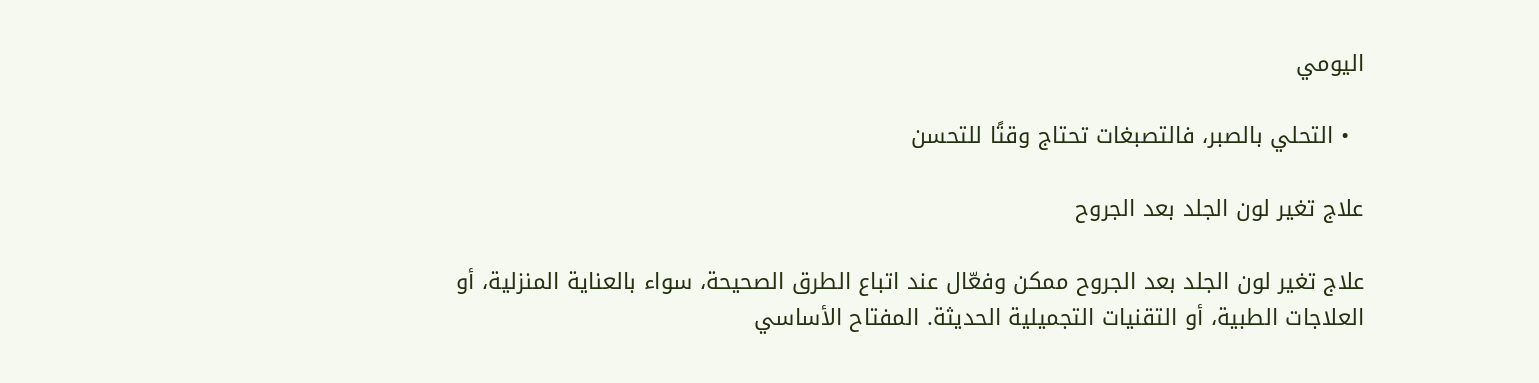اليومي

  • التحلي بالصبر، فالتصبغات تحتاج وقتًا للتحسن

علاج تغير لون الجلد بعد الجروح

علاج تغير لون الجلد بعد الجروح ممكن وفعّال عند اتباع الطرق الصحيحة، سواء بالعناية المنزلية، أو العلاجات الطبية، أو التقنيات التجميلية الحديثة. المفتاح الأساسي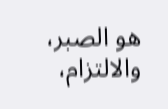هو الصبر، والالتزام،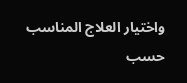واختيار العلاج المناسب حسب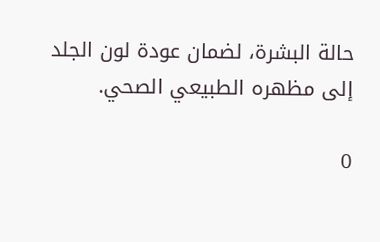حالة البشرة، لضمان عودة لون الجلد إلى مظهره الطبيعي الصحي.

0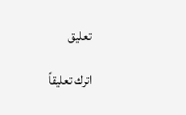تعليق

اترك تعليقاً